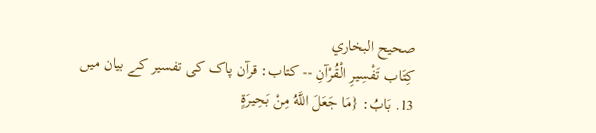صحيح البخاري
كِتَاب تَفْسِيرِ الْقُرْآنِ -- کتاب: قرآن پاک کی تفسیر کے بیان میں
13. بَابُ: {مَا جَعَلَ اللَّهُ مِنْ بَحِيرَةٍ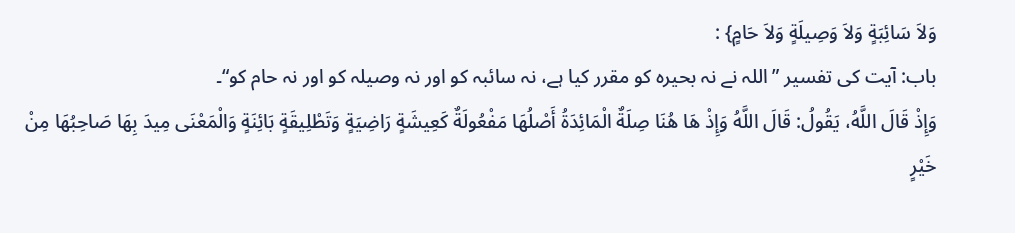وَلاَ سَائِبَةٍ وَلاَ وَصِيلَةٍ وَلاَ حَامٍ} :
باب: آیت کی تفسیر ”اللہ نے نہ بحیرہ کو مقرر کیا ہے، نہ سائبہ کو اور نہ وصیلہ کو اور نہ حام کو“۔
وَإِذْ قَالَ اللَّهُ، يَقُولُ: قَالَ اللَّهُ وَإِذْ هَا هُنَا صِلَةٌ الْمَائِدَةُ أَصْلُهَا مَفْعُولَةٌ كَعِيشَةٍ رَاضِيَةٍ وَتَطْلِيقَةٍ بَائِنَةٍ وَالْمَعْنَى مِيدَ بِهَا صَاحِبُهَا مِنْ خَيْرٍ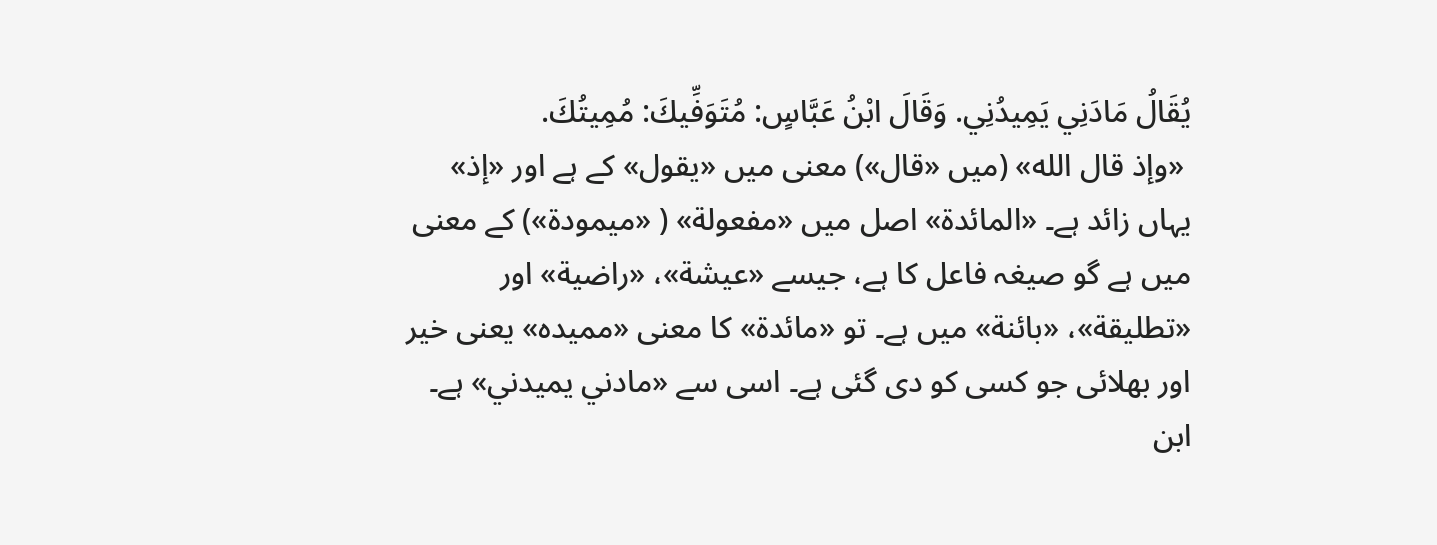يُقَالُ مَادَنِي يَمِيدُنِي. وَقَالَ ابْنُ عَبَّاسٍ: مُتَوَفِّيكَ: مُمِيتُكَ.
 «وإذ قال الله» (میں «قال») معنی میں «يقول» کے ہے اور «إذ» یہاں زائد ہے۔ «المائدة» اصل میں «مفعولة» ( «ميمودة») کے معنی میں ہے گو صیغہ فاعل کا ہے، جیسے «عيشة»، «راضية» اور «تطليقة»، «بائنة» میں ہے۔ تو «مائدة» کا معنی «مميده» یعنی خیر اور بھلائی جو کسی کو دی گئی ہے۔ اسی سے «مادني يميدني» ہے۔ ابن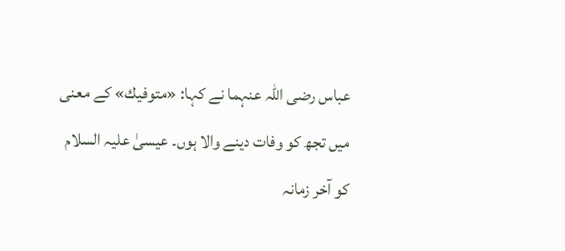عباس رضی اللہ عنہما نے کہا: «متوفيك» کے معنی میں تجھ کو وفات دینے والا ہوں۔ عیسیٰ علیہ السلام کو آخر زمانہ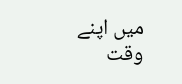میں اپنے وقت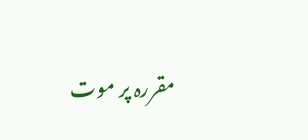مقررہ پر موت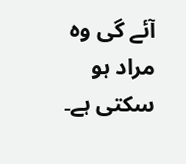آئے گی وہ مراد ہو سکتی ہے۔